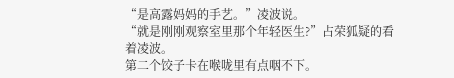“是高露妈妈的手艺。”凌波说。
“就是刚刚观察室里那个年轻医生?”占荣狐疑的看着凌波。
第二个饺子卡在喉咙里有点咽不下。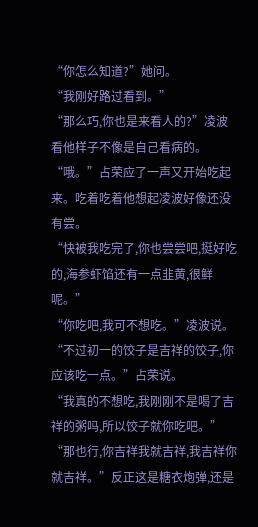“你怎么知道?”她问。
“我刚好路过看到。”
“那么巧,你也是来看人的?”凌波看他样子不像是自己看病的。
“哦。”占荣应了一声又开始吃起来。吃着吃着他想起凌波好像还没有尝。
“快被我吃完了,你也尝尝吧,挺好吃的,海参虾馅还有一点韭黄,很鲜呢。”
“你吃吧,我可不想吃。”凌波说。
“不过初一的饺子是吉祥的饺子,你应该吃一点。”占荣说。
“我真的不想吃,我刚刚不是喝了吉祥的粥吗,所以饺子就你吃吧。”
“那也行,你吉祥我就吉祥,我吉祥你就吉祥。”反正这是糖衣炮弹,还是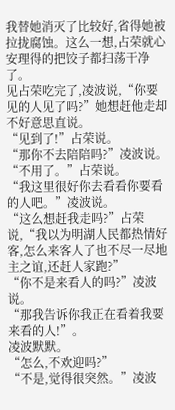我替她消灭了比较好,省得她被拉拢腐蚀。这么一想,占荣就心安理得的把饺子都扫荡干净了。
见占荣吃完了,凌波说,“你要见的人见了吗?”她想赶他走却不好意思直说。
“见到了!”占荣说。
“那你不去陪陪吗?”凌波说。
“不用了。”占荣说。
“我这里很好你去看看你要看的人吧。”凌波说。
“这么想赶我走吗?”占荣说,“我以为明湖人民都热情好客,怎么来客人了也不尽一尽地主之谊,还赶人家跑?”
“你不是来看人的吗?”凌波说。
“那我告诉你我正在看着我要来看的人!”。
凌波默默。
“怎么,不欢迎吗?”
“不是,觉得很突然。”凌波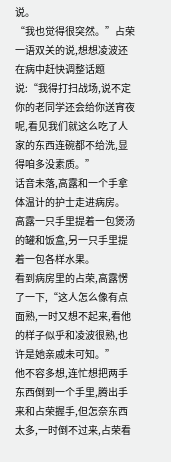说。
“我也觉得很突然。”占荣一语双关的说,想想凌波还在病中赶快调整话题说:“我得打扫战场,说不定你的老同学还会给你送宵夜呢,看见我们就这么吃了人家的东西连碗都不给洗,显得咱多没素质。”
话音未落,高露和一个手拿体温计的护士走进病房。
高露一只手里提着一包煲汤的罐和饭盒,另一只手里提着一包各样水果。
看到病房里的占荣,高露愣了一下,“这人怎么像有点面熟,一时又想不起来,看他的样子似乎和凌波很熟,也许是她亲戚未可知。”
他不容多想,连忙想把两手东西倒到一个手里,腾出手来和占荣握手,但怎奈东西太多,一时倒不过来,占荣看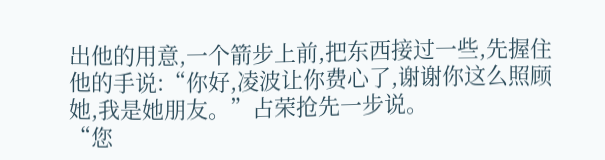出他的用意,一个箭步上前,把东西接过一些,先握住他的手说:“你好,凌波让你费心了,谢谢你这么照顾她,我是她朋友。”占荣抢先一步说。
“您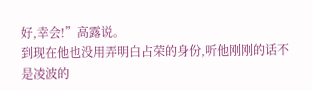好,幸会!”高露说。
到现在他也没用弄明白占荣的身份,听他刚刚的话不是凌波的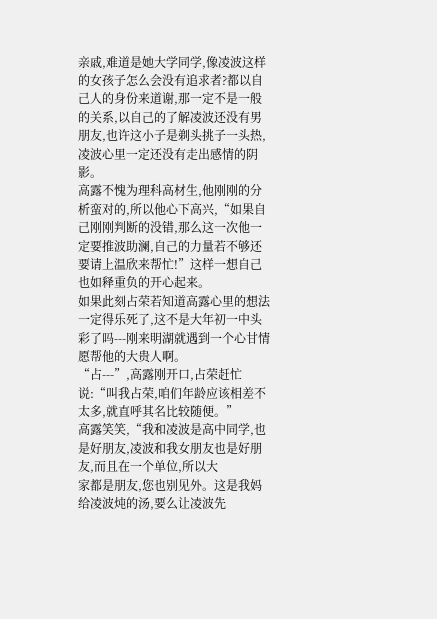亲戚,难道是她大学同学,像凌波这样的女孩子怎么会没有追求者?都以自己人的身份来道谢,那一定不是一般的关系,以自己的了解凌波还没有男朋友,也许这小子是剃头挑子一头热,凌波心里一定还没有走出感情的阴影。
高露不愧为理科高材生,他刚刚的分析蛮对的,所以他心下高兴,“如果自己刚刚判断的没错,那么这一次他一定要推波助澜,自己的力量若不够还要请上温欣来帮忙!”这样一想自己也如释重负的开心起来。
如果此刻占荣若知道高露心里的想法一定得乐死了,这不是大年初一中头彩了吗---刚来明湖就遇到一个心甘情愿帮他的大贵人啊。
“占---”,高露刚开口,占荣赶忙说:“叫我占荣,咱们年龄应该相差不太多,就直呼其名比较随便。”
高露笑笑,“我和凌波是高中同学,也是好朋友,凌波和我女朋友也是好朋友,而且在一个单位,所以大
家都是朋友,您也别见外。这是我妈给凌波炖的汤,要么让凌波先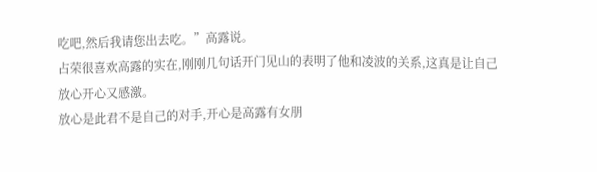吃吧,然后我请您出去吃。”高露说。
占荣很喜欢高露的实在,刚刚几句话开门见山的表明了他和凌波的关系,这真是让自己放心开心又感激。
放心是此君不是自己的对手,开心是高露有女朋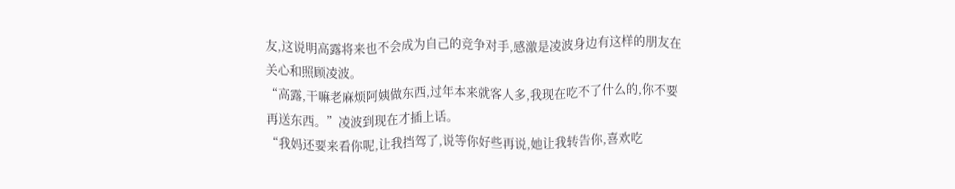友,这说明高露将来也不会成为自己的竞争对手,感激是凌波身边有这样的朋友在关心和照顾凌波。
“高露,干嘛老麻烦阿姨做东西,过年本来就客人多,我现在吃不了什么的,你不要再送东西。”凌波到现在才插上话。
“我妈还要来看你呢,让我挡驾了,说等你好些再说,她让我转告你,喜欢吃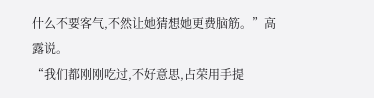什么不要客气,不然让她猜想她更费脑筋。”高露说。
“我们都刚刚吃过,不好意思,占荣用手提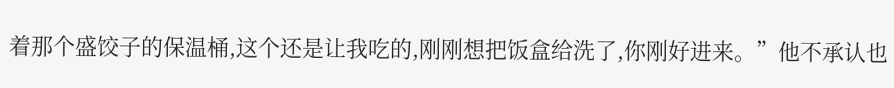着那个盛饺子的保温桶,这个还是让我吃的,刚刚想把饭盒给洗了,你刚好进来。”他不承认也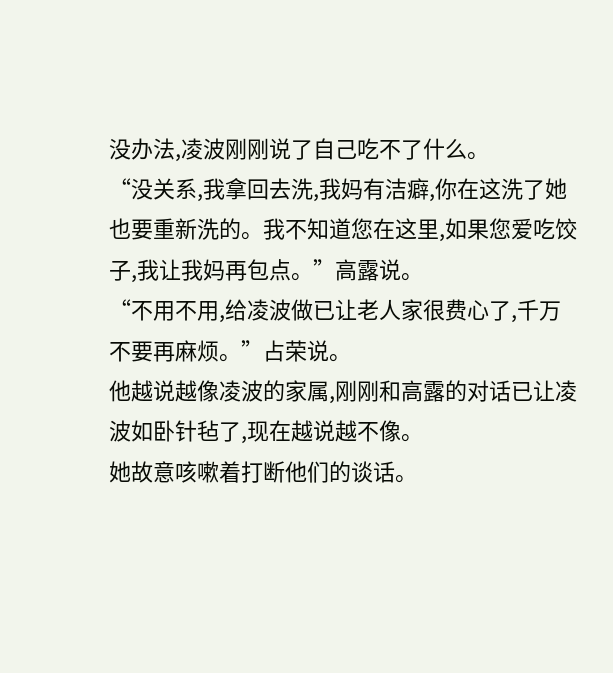没办法,凌波刚刚说了自己吃不了什么。
“没关系,我拿回去洗,我妈有洁癖,你在这洗了她也要重新洗的。我不知道您在这里,如果您爱吃饺子,我让我妈再包点。”高露说。
“不用不用,给凌波做已让老人家很费心了,千万不要再麻烦。”占荣说。
他越说越像凌波的家属,刚刚和高露的对话已让凌波如卧针毡了,现在越说越不像。
她故意咳嗽着打断他们的谈话。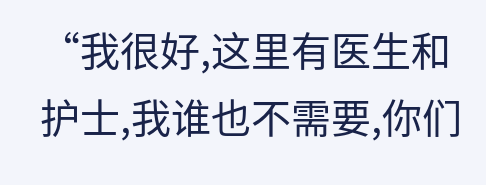“我很好,这里有医生和护士,我谁也不需要,你们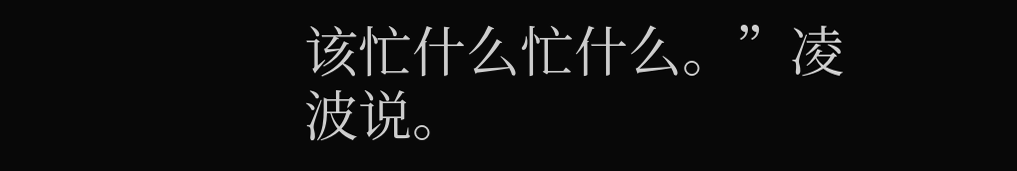该忙什么忙什么。”凌波说。